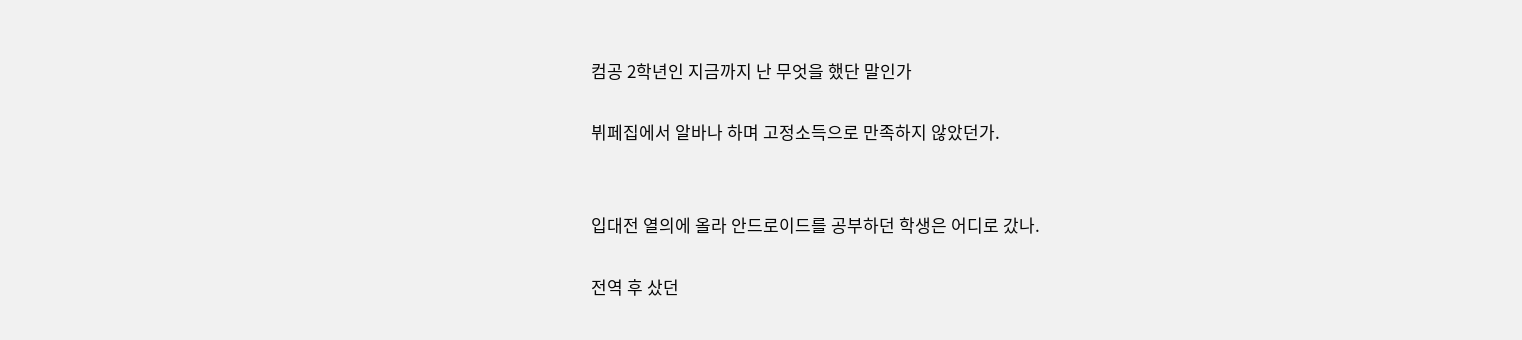컴공 2학년인 지금까지 난 무엇을 했단 말인가

뷔페집에서 알바나 하며 고정소득으로 만족하지 않았던가.


입대전 열의에 올라 안드로이드를 공부하던 학생은 어디로 갔나.

전역 후 샀던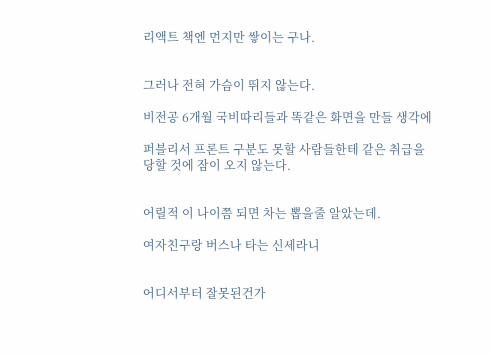리액트 책엔 먼지만 쌓이는 구나.


그러나 전혀 가슴이 뛰지 않는다.

비전공 6개월 국비따리들과 똑같은 화면을 만들 생각에

퍼블리서 프론트 구분도 못할 사람들한테 같은 취급을 당할 것에 잠이 오지 않는다.


어릴적 이 나이쯤 되면 차는 뽑을줄 알았는데.

여자친구랑 버스나 타는 신세라니


어디서부터 잘못된건가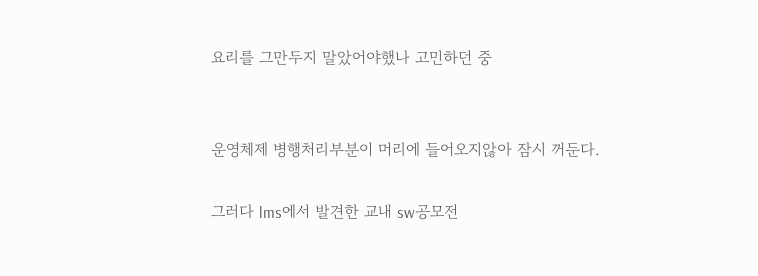요리를 그만두지 말았어야했나 고민하던 중


운영체제 병행처리부분이 머리에 들어오지않아 잠시 꺼둔다.

그러다 lms에서 발견한 교내 sw공모전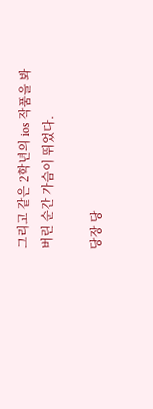그리고 같은 2학년의 ios 작품을 봐버린 순간 가슴이 뛰었다.

당장 당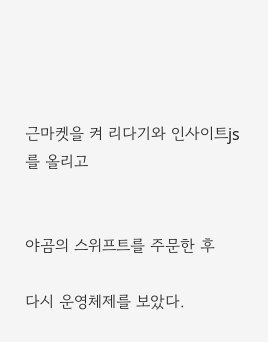근마켓을 켜 리다기와 인사이트js를 올리고


야곰의 스위프트를 주문한 후

다시 운영체제를 보았다.